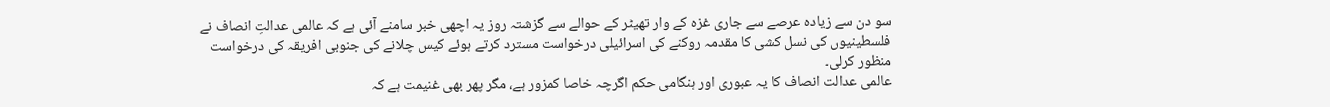سو دن سے زیادہ عرصے سے جاری غزہ کے وار تھیٹر کے حوالے سے گزشتہ روز یہ اچھی خبر سامنے آئی ہے کہ عالمی عدالتِ انصاف نے فلسطینیوں کی نسل کشی کا مقدمہ روکنے کی اسرائیلی درخواست مسترد کرتے ہوئے کیس چلانے کی جنوبی افریقہ کی درخواست منظور کرلی۔
عالمی عدالت انصاف کا یہ عبوری اور ہنگامی حکم اگرچہ خاصا کمزور ہے، مگر پھر بھی غنیمت ہے کہ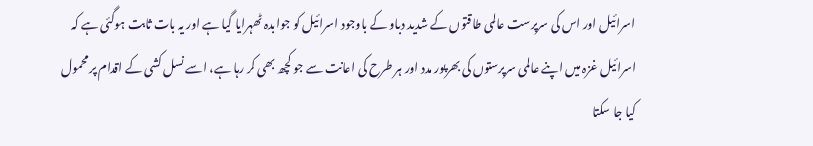اسرائیل اور اس کی سرپرست عالمی طاقتوں کے شدید دباو کے باوجود اسرائیل کو جوابدہ ٹھہرایا گیا ہے اور یہ بات ثابت ہوگئی ہے کہ اسرائیل غزہ میں اپنے عالمی سرپرستوں کی بھرپور مدد اور ہر طرح کی اعانت سے جو کچھ بھی کر رہا ہے، اسے نسل کشی کے اقدام پر محمول کیا جا سکتا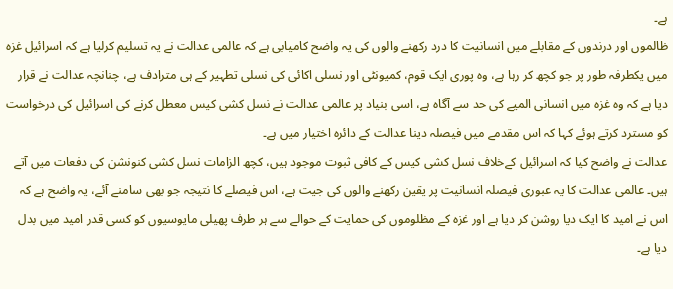ہے۔
ظالموں اور درندوں کے مقابلے میں انسانیت کا درد رکھنے والوں کی یہ واضح کامیابی ہے کہ عالمی عدالت نے یہ تسلیم کرلیا ہے کہ اسرائیل غزہ میں یکطرفہ طور پر جو کچھ کر رہا ہے، وہ پوری ایک قوم، کمیونٹی اور نسلی اکائی کی نسلی تطہیر کے ہی مترادف ہے، چنانچہ عدالت نے قرار دیا ہے کہ وہ غزہ میں انسانی المیے کی حد سے آگاہ ہے، اسی بنیاد پر عالمی عدالت نے نسل کشی کیس معطل کرنے کی اسرائیل کی درخواست کو مسترد کرتے ہوئے کہا کہ اس مقدمے میں فیصلہ دینا عدالت کے دائرہ اختیار میں ہے۔
عدالت نے واضح کیا کہ اسرائیل کےخلاف نسل کشی کیس کے کافی ثبوت موجود ہیں، کچھ الزامات نسل کشی کنونشن کی دفعات میں آتے ہیں۔ عالمی عدالت کا یہ عبوری فیصلہ انسانیت پر یقین رکھنے والوں کی جیت ہے، اس فیصلے کا نتیجہ جو بھی سامنے آئے، یہ واضح ہے کہ اس نے امید کا ایک دیا روشن کر دیا ہے اور غزہ کے مظلوموں کی حمایت کے حوالے سے ہر طرف پھیلی مایوسیوں کو کسی قدر امید میں بدل دیا ہے۔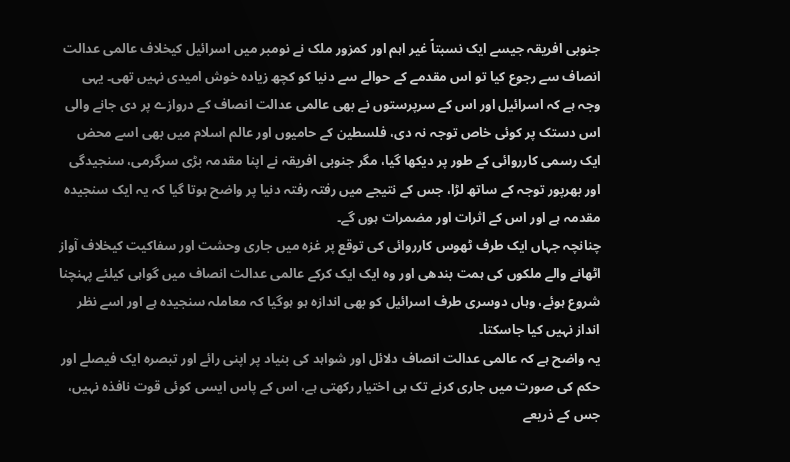جنوبی افریقہ جیسے ایک نسبتاً غیر اہم اور کمزور ملک نے نومبر میں اسرائیل کیخلاف عالمی عدالت انصاف سے رجوع کیا تو اس مقدمے کے حوالے سے دنیا کو کچھ زیادہ خوش امیدی نہیں تھی۔ یہی وجہ ہے کہ اسرائیل اور اس کے سرپرستوں نے بھی عالمی عدالت انصاف کے دروازے پر دی جانے والی اس دستک پر کوئی خاص توجہ نہ دی، فلسطین کے حامیوں اور عالم اسلام میں بھی اسے محض ایک رسمی کارروائی کے طور پر دیکھا گیا، مگر جنوبی افریقہ نے اپنا مقدمہ بڑی سرگرمی، سنجیدگی اور بھرپور توجہ کے ساتھ لڑا، جس کے نتیجے میں رفتہ رفتہ دنیا پر واضح ہوتا گیا کہ یہ ایک سنجیدہ مقدمہ ہے اور اس کے اثرات اور مضمرات ہوں گے۔
چنانچہ جہاں ایک طرف ٹھوس کارروائی کی توقع پر غزہ میں جاری وحشت اور سفاکیت کیخلاف آواز اٹھانے والے ملکوں کی ہمت بندھی اور وہ ایک ایک کرکے عالمی عدالت انصاف میں گواہی کیلئے پہنچنا شروع ہوئے، وہاں دوسری طرف اسرائیل کو بھی اندازہ ہو ہوگیا کہ معاملہ سنجیدہ ہے اور اسے نظر انداز نہیں کیا جاسکتا۔
یہ واضح ہے کہ عالمی عدالت انصاف دلائل اور شواہد کی بنیاد پر اپنی رائے اور تبصرہ ایک فیصلے اور حکم کی صورت میں جاری کرنے تک ہی اختیار رکھتی ہے، اس کے پاس ایسی کوئی قوت نافذہ نہیں، جس کے ذریعے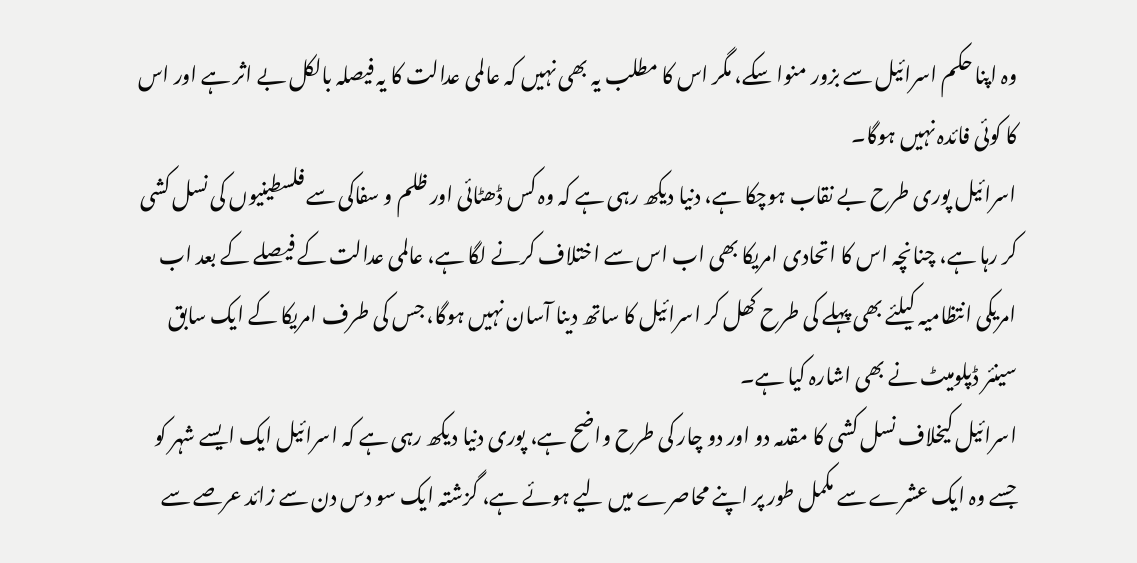وہ اپنا حکم اسرائیل سے بزور منوا سکے، مگر اس کا مطلب یہ بھی نہیں کہ عالمی عدالت کا یہ فیصلہ بالکل بے اثر ہے اور اس کا کوئی فائدہ نہیں ہوگا۔
اسرائیل پوری طرح بے نقاب ہوچکا ہے، دنیا دیکھ رہی ہے کہ وہ کس ڈھٹائی اور ظلم و سفاکی سے فلسطینیوں کی نسل کشی کر رہا ہے، چنانچہ اس کا اتحادی امریکا بھی اب اس سے اختلاف کرنے لگا ہے، عالمی عدالت کے فیصلے کے بعد اب امریکی انتظامیہ کیلئے بھی پہلے کی طرح کھل کر اسرائیل کا ساتھ دینا آسان نہیں ہوگا، جس کی طرف امریکا کے ایک سابق سینئر ڈپلومیٹ نے بھی اشارہ کیا ہے۔
اسرائیل کیخلاف نسل کشی کا مقدمہ دو اور دو چار کی طرح واضح ہے، پوری دنیا دیکھ رہی ہے کہ اسرائیل ایک ایسے شہر کو جسے وہ ایک عشرے سے مکمل طور پر اپنے محاصرے میں لیے ہوئے ہے، گزشتہ ایک سو دس دن سے زائد عرصے سے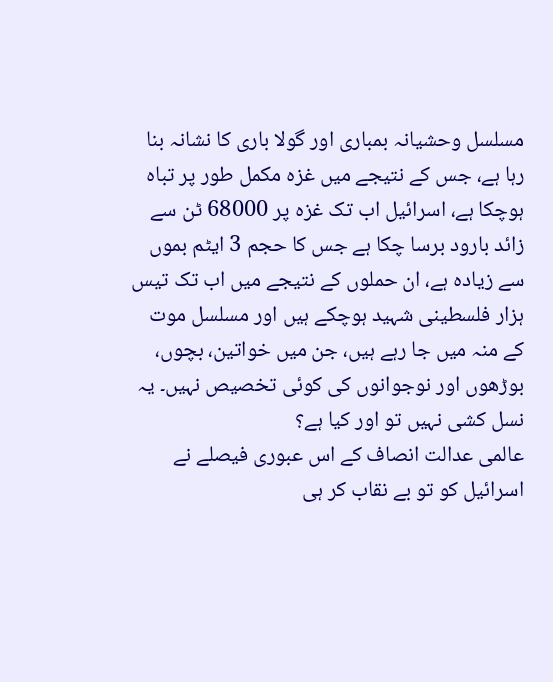مسلسل وحشیانہ بمباری اور گولا باری کا نشانہ بنا رہا ہے، جس کے نتیجے میں غزہ مکمل طور پر تباہ ہوچکا ہے، اسرائیل اب تک غزہ پر 68000 ٹن سے زائد بارود برسا چکا ہے جس کا حجم 3 ایٹم بموں سے زیادہ ہے، ان حملوں کے نتیجے میں اب تک تیس ہزار فلسطینی شہید ہوچکے ہیں اور مسلسل موت کے منہ میں جا رہے ہیں، جن میں خواتین، بچوں، بوڑھوں اور نوجوانوں کی کوئی تخصیص نہیں۔ یہ نسل کشی نہیں تو اور کیا ہے؟
عالمی عدالت انصاف کے اس عبوری فیصلے نے اسرائیل کو تو بے نقاب کر ہی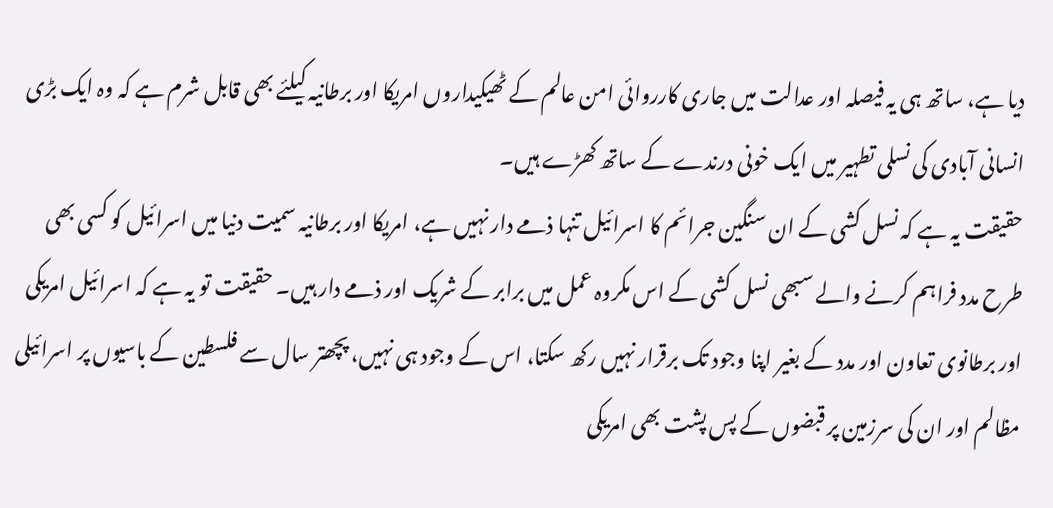دیا ہے، ساتھ ہی یہ فیصلہ اور عدالت میں جاری کارروائی امن عالم کے ٹھیکیداروں امریکا اور برطانیہ کیلئے بھی قابل شرم ہے کہ وہ ایک بڑی انسانی آبادی کی نسلی تطہیر میں ایک خونی درندے کے ساتھ کھڑے ہیں۔
حقیقت یہ ہے کہ نسل کشی کے ان سنگین جرائم کا اسرائیل تنہا ذمے دار نہیں ہے، امریکا اور برطانیہ سمیت دنیا میں اسرائیل کو کسی بھی طرح مدد فراہم کرنے والے سبھی نسل کشی کے اس مکروہ عمل میں برابر کے شریک اور ذمے دار ہیں۔ حقیقت تو یہ ہے کہ اسرائیل امریکی اور برطانوی تعاون اور مدد کے بغیر اپنا وجود تک برقرار نہیں رکھ سکتا، اس کے وجود ہی نہیں، پچھتر سال سے فلسطین کے باسیوں پر اسرائیلی مظالم اور ان کی سرزمین پر قبضوں کے پس پشت بھی امریکی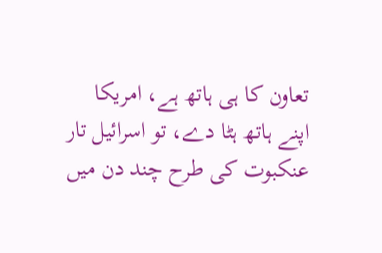تعاون کا ہی ہاتھ ہے، امریکا اپنے ہاتھ ہٹا دے، تو اسرائیل تار عنکبوت کی طرح چند دن میں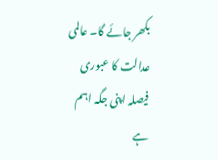بکھر جائے گا۔ عالمی عدالت کا عبوری فیصلہ اپنی جگہ اہم ہے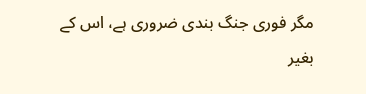مگر فوری جنگ بندی ضروری ہے، اس کے بغیر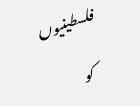فلسطینیوں کو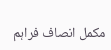مکمل انصاف فراہم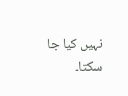نہیں کیا جا سکتا۔